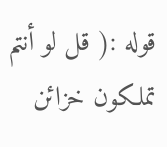قوله :( قل لو أنتم تملكون خزائن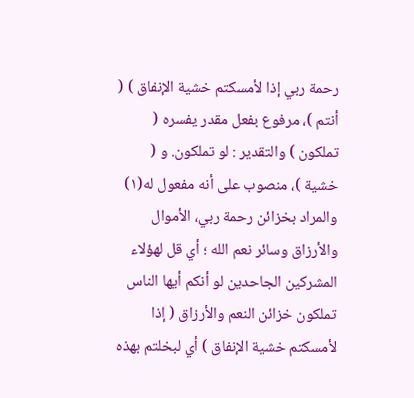رحمة ربي إذا لأمسكتم خشية الإنفاق ) ( أنتم )، مرفوع بفعل مقدر يفسره ( تملكون ) والتقدير : لو تملكون. و ( خشية )، منصوب على أنه مفعول له(١) والمراد بخزائن رحمة ربي، الأموال والأرزاق وسائر نعم الله ؛ أي قل لهؤلاء المشركين الجاحدين لو أنكم أيها الناس تملكون خزائن النعم والأرزاق ( إذا لأمسكتم خشية الإنفاق ) أي لبخلتم بهذه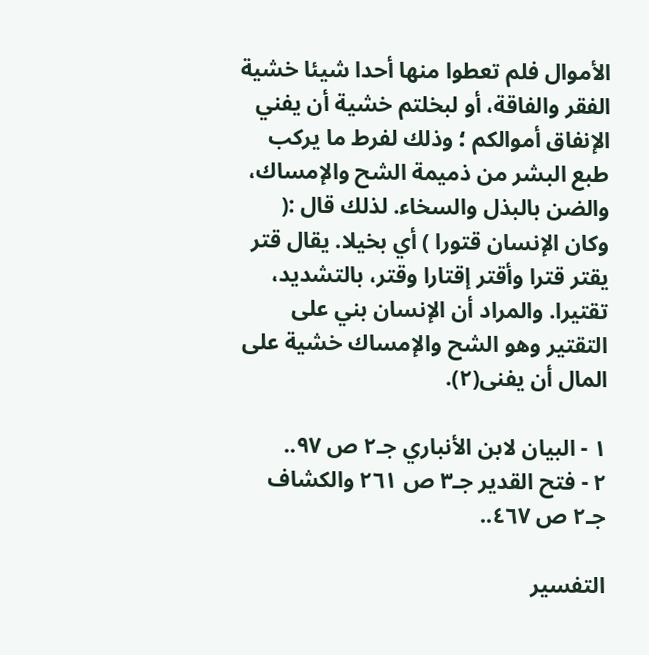الأموال فلم تعطوا منها أحدا شيئا خشية الفقر والفاقة، أو لبخلتم خشية أن يفني الإنفاق أموالكم ؛ وذلك لفرط ما يركب طبع البشر من ذميمة الشح والإمساك، والضن بالبذل والسخاء. لذلك قال :( وكان الإنسان قتورا ) أي بخيلا. يقال قتر يقتر قترا وأقتر إقتارا وقتر، بالتشديد، تقتيرا. والمراد أن الإنسان بني على التقتير وهو الشح والإمساك خشية على المال أن يفنى(٢).

١ - البيان لابن الأنباري جـ٢ ص ٩٧..
٢ - فتح القدير جـ٣ ص ٢٦١ والكشاف جـ٢ ص ٤٦٧..

التفسير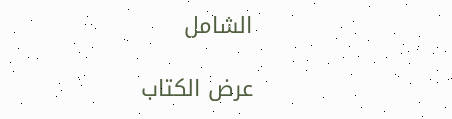الشامل

عرض الكتاب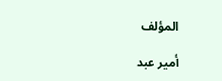المؤلف

أمير عبد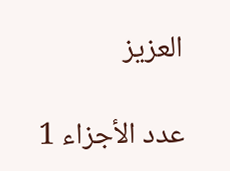العزيز

عدد الأجزاء 1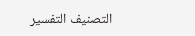التصنيف التفسير